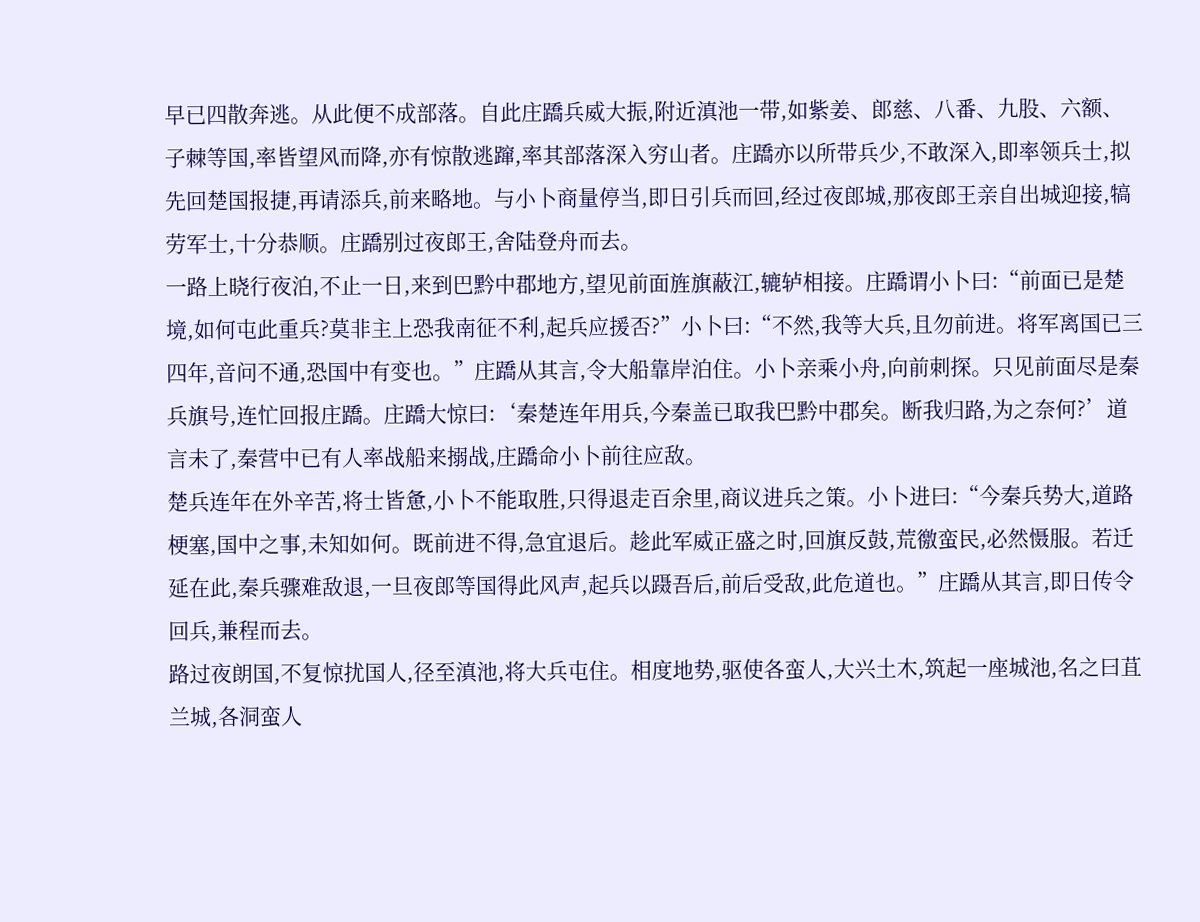早已四散奔逃。从此便不成部落。自此庄蹻兵威大振,附近滇池一带,如紫姜、郎慈、八番、九股、六额、子棘等国,率皆望风而降,亦有惊散逃蹿,率其部落深入穷山者。庄蹻亦以所带兵少,不敢深入,即率领兵士,拟先回楚国报捷,再请添兵,前来略地。与小卜商量停当,即日引兵而回,经过夜郎城,那夜郎王亲自出城迎接,犒劳军士,十分恭顺。庄蹻别过夜郎王,舍陆登舟而去。
一路上晓行夜泊,不止一日,来到巴黔中郡地方,望见前面旌旗蔽江,辘轳相接。庄蹻谓小卜曰:“前面已是楚境,如何屯此重兵?莫非主上恐我南征不利,起兵应援否?”小卜曰:“不然,我等大兵,且勿前进。将军离国已三四年,音问不通,恐国中有变也。”庄蹻从其言,令大船靠岸泊住。小卜亲乘小舟,向前刺探。只见前面尽是秦兵旗号,连忙回报庄蹻。庄蹻大惊曰:‘秦楚连年用兵,今秦盖已取我巴黔中郡矣。断我归路,为之奈何?’道言未了,秦营中已有人率战船来搦战,庄蹻命小卜前往应敌。
楚兵连年在外辛苦,将士皆惫,小卜不能取胜,只得退走百余里,商议进兵之策。小卜进曰:“今秦兵势大,道路梗塞,国中之事,未知如何。既前进不得,急宜退后。趁此军威正盛之时,回旗反鼓,荒徼蛮民,必然慑服。若迁延在此,秦兵骤难敌退,一旦夜郎等国得此风声,起兵以蹑吾后,前后受敌,此危道也。”庄蹻从其言,即日传令回兵,兼程而去。
路过夜朗国,不复惊扰国人,径至滇池,将大兵屯住。相度地势,驱使各蛮人,大兴土木,筑起一座城池,名之曰苴兰城,各洞蛮人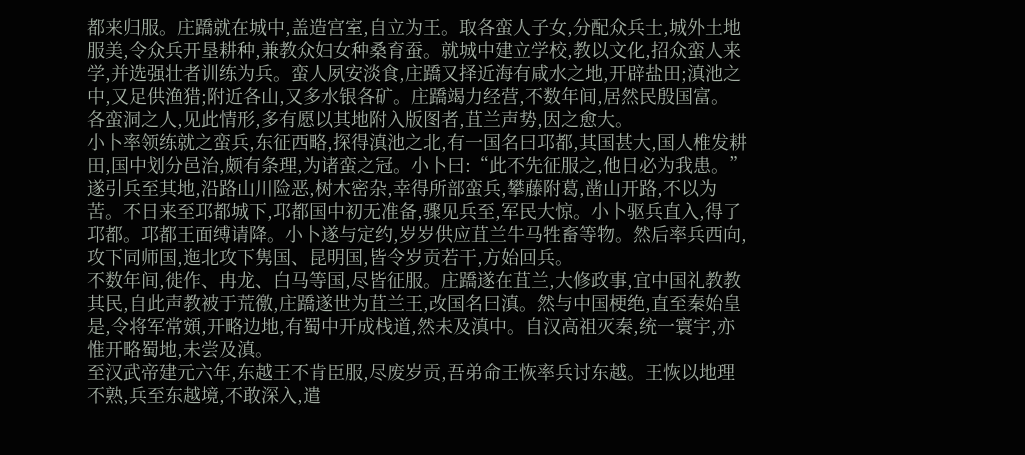都来归服。庄蹻就在城中,盖造宫室,自立为王。取各蛮人子女,分配众兵士,城外土地服美,令众兵开垦耕种,兼教众妇女种桑育蚕。就城中建立学校,教以文化,招众蛮人来学,并选强壮者训练为兵。蛮人夙安淡食,庄蹻又择近海有咸水之地,开辟盐田;滇池之中,又足供渔猎;附近各山,又多水银各矿。庄蹻竭力经营,不数年间,居然民殷国富。
各蛮洞之人,见此情形,多有愿以其地附入版图者,苴兰声势,因之愈大。
小卜率领练就之蛮兵,东征西略,探得滇池之北,有一国名曰邛都,其国甚大,国人椎发耕田,国中划分邑治,颇有条理,为诸蛮之冠。小卜曰:“此不先征服之,他日必为我患。”遂引兵至其地,沿路山川险恶,树木密杂,幸得所部蛮兵,攀藤附葛,凿山开路,不以为苦。不日来至邛都城下,邛都国中初无准备,骤见兵至,军民大惊。小卜驱兵直入,得了邛都。邛都王面缚请降。小卜遂与定约,岁岁供应苴兰牛马牲畜等物。然后率兵西向,攻下同师国,迤北攻下隽国、昆明国,皆令岁贡若干,方始回兵。
不数年间,徙作、冉龙、白马等国,尽皆征服。庄蹻遂在苴兰,大修政事,宜中国礼教教其民,自此声教被于荒徼,庄蹻遂世为苴兰王,改国名曰滇。然与中国梗绝,直至秦始皇是,令将军常頞,开略边地,有蜀中开成栈道,然未及滇中。自汉高祖灭秦,统一寰宇,亦惟开略蜀地,未尝及滇。
至汉武帝建元六年,东越王不肯臣服,尽废岁贡,吾弟命王恢率兵讨东越。王恢以地理不熟,兵至东越境,不敢深入,遣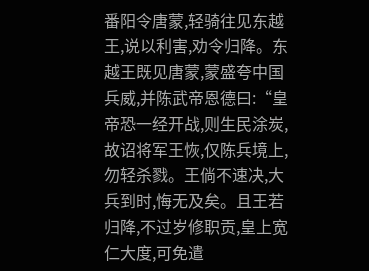番阳令唐蒙,轻骑往见东越王,说以利害,劝令归降。东越王既见唐蒙,蒙盛夸中国兵威,并陈武帝恩德曰:“皇帝恐一经开战,则生民涂炭,故诏将军王恢,仅陈兵境上,勿轻杀戮。王倘不速决,大兵到时,悔无及矣。且王若归降,不过岁修职贡,皇上宽仁大度,可免遣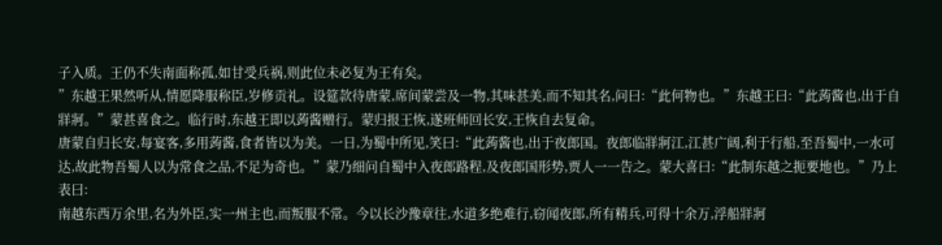子入质。王仍不失南面称孤,如甘受兵祸,则此位未必复为王有矣。
”东越王果然听从,情愿降服称臣,岁修贡礼。设筵款待唐蒙,席间蒙尝及一物,其味甚美,而不知其名,问曰:“此何物也。”东越王曰:“此蒟酱也,出于自牂牁。”蒙甚喜食之。临行时,东越王即以蒟酱赠行。蒙归报王恢,遂班师回长安,王恢自去复命。
唐蒙自归长安,每宴客,多用蒟酱,食者皆以为美。一日,为蜀中所见,笑曰:“此蒟酱也,出于夜郎国。夜郎临牂牁江,江甚广阔,利于行船,至吾蜀中,一水可达,故此物吾蜀人以为常食之品,不足为奇也。”蒙乃细问自蜀中入夜郎路程,及夜郎国形势,贾人一一告之。蒙大喜曰:“此制东越之扼要地也。”乃上表曰:
南越东西万余里,名为外臣,实一州主也,而叛服不常。今以长沙豫章往,水道多绝难行,窃闻夜郎,所有精兵,可得十余万,浮船牂牁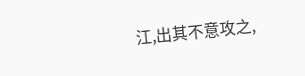江,出其不意攻之,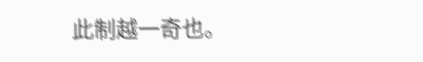此制越一奇也。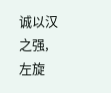诚以汉之强,
左旋